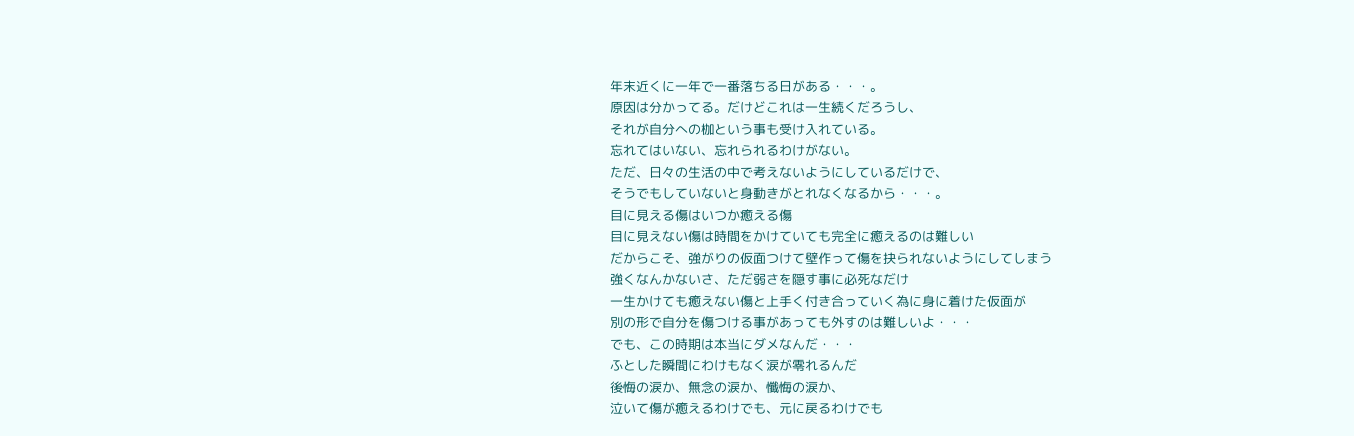年末近くに一年で一番落ちる日がある・・・。
原因は分かってる。だけどこれは一生続くだろうし、
それが自分への枷という事も受け入れている。
忘れてはいない、忘れられるわけがない。
ただ、日々の生活の中で考えないようにしているだけで、
そうでもしていないと身動きがとれなくなるから・・・。
目に見える傷はいつか癒える傷
目に見えない傷は時間をかけていても完全に癒えるのは難しい
だからこそ、強がりの仮面つけて壁作って傷を抉られないようにしてしまう
強くなんかないさ、ただ弱さを隠す事に必死なだけ
一生かけても癒えない傷と上手く付き合っていく為に身に着けた仮面が
別の形で自分を傷つける事があっても外すのは難しいよ・・・
でも、この時期は本当にダメなんだ・・・
ふとした瞬間にわけもなく涙が零れるんだ
後悔の涙か、無念の涙か、懺悔の涙か、
泣いて傷が癒えるわけでも、元に戻るわけでも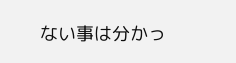ない事は分かっ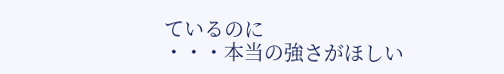ているのに
・・・本当の強さがほしい